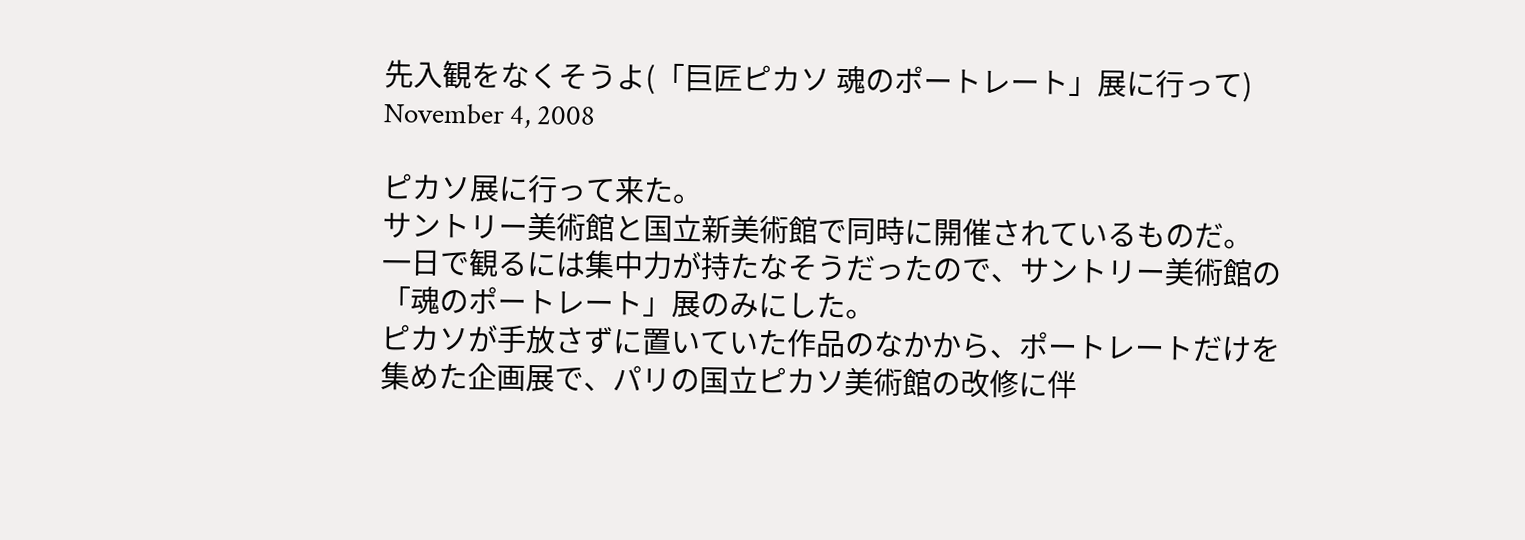先入観をなくそうよ(「巨匠ピカソ 魂のポートレート」展に行って)
November 4, 2008

ピカソ展に行って来た。
サントリー美術館と国立新美術館で同時に開催されているものだ。
一日で観るには集中力が持たなそうだったので、サントリー美術館の「魂のポートレート」展のみにした。
ピカソが手放さずに置いていた作品のなかから、ポートレートだけを集めた企画展で、パリの国立ピカソ美術館の改修に伴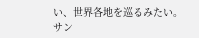い、世界各地を巡るみたい。
サン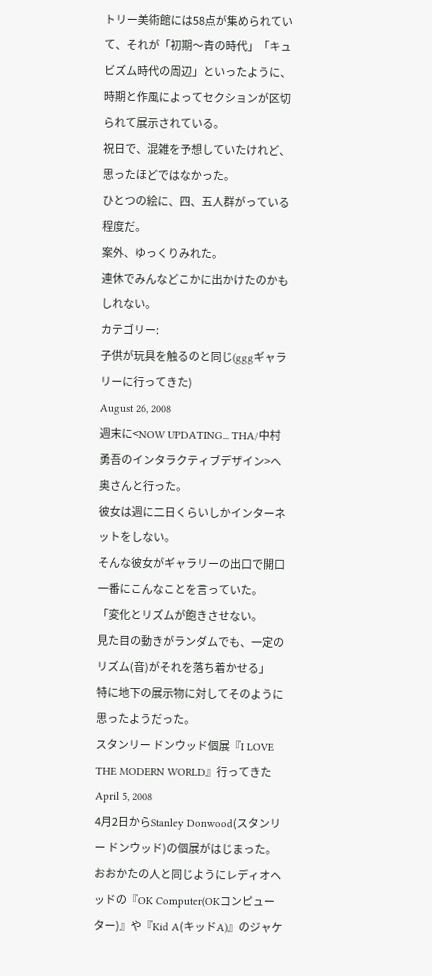トリー美術館には58点が集められていて、それが「初期〜青の時代」「キュビズム時代の周辺」といったように、時期と作風によってセクションが区切られて展示されている。
祝日で、混雑を予想していたけれど、思ったほどではなかった。
ひとつの絵に、四、五人群がっている程度だ。
案外、ゆっくりみれた。
連休でみんなどこかに出かけたのかもしれない。
カテゴリー:
子供が玩具を触るのと同じ(gggギャラリーに行ってきた)
August 26, 2008
週末に<NOW UPDATING... THA/中村勇吾のインタラクティブデザイン>へ奥さんと行った。
彼女は週に二日くらいしかインターネットをしない。
そんな彼女がギャラリーの出口で開口一番にこんなことを言っていた。
「変化とリズムが飽きさせない。
見た目の動きがランダムでも、一定のリズム(音)がそれを落ち着かせる」
特に地下の展示物に対してそのように思ったようだった。
スタンリー ドンウッド個展『I LOVE THE MODERN WORLD』行ってきた
April 5, 2008
4月2日からStanley Donwood(スタンリー ドンウッド)の個展がはじまった。
おおかたの人と同じようにレディオヘッドの『OK Computer(OKコンピューター)』や『Kid A(キッドA)』のジャケ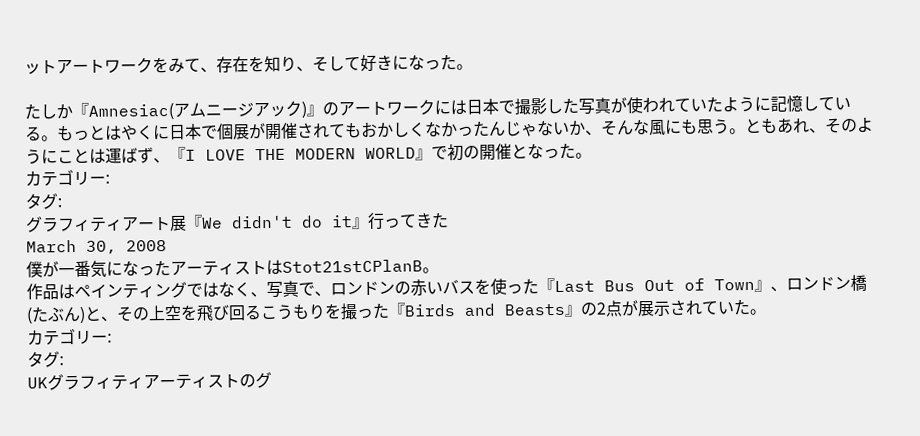ットアートワークをみて、存在を知り、そして好きになった。

たしか『Amnesiac(アムニージアック)』のアートワークには日本で撮影した写真が使われていたように記憶している。もっとはやくに日本で個展が開催されてもおかしくなかったんじゃないか、そんな風にも思う。ともあれ、そのようにことは運ばず、『I LOVE THE MODERN WORLD』で初の開催となった。
カテゴリー:
タグ:
グラフィティアート展『We didn't do it』行ってきた
March 30, 2008
僕が一番気になったアーティストはStot21stCPlanB。
作品はペインティングではなく、写真で、ロンドンの赤いバスを使った『Last Bus Out of Town』、ロンドン橋(たぶん)と、その上空を飛び回るこうもりを撮った『Birds and Beasts』の2点が展示されていた。
カテゴリー:
タグ:
UKグラフィティアーティストのグ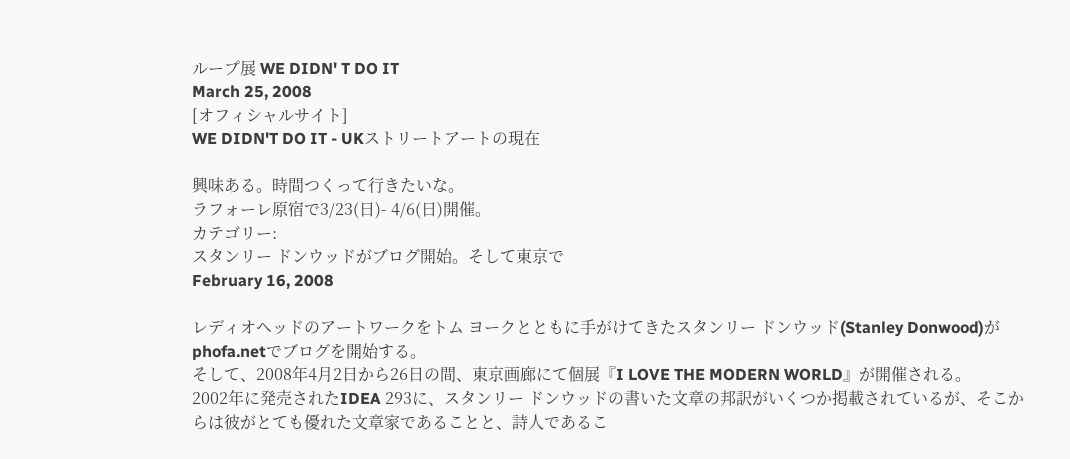ループ展 WE DIDN' T DO IT
March 25, 2008
[オフィシャルサイト]
WE DIDN'T DO IT - UKストリートアートの現在

興味ある。時間つくって行きたいな。
ラフォーレ原宿で3/23(日)- 4/6(日)開催。
カテゴリー:
スタンリー ドンウッドがブログ開始。そして東京で
February 16, 2008

レディオヘッドのアートワークをトム ヨークとともに手がけてきたスタンリー ドンウッド(Stanley Donwood)がphofa.netでブログを開始する。
そして、2008年4月2日から26日の間、東京画廊にて個展『I LOVE THE MODERN WORLD』が開催される。
2002年に発売されたIDEA 293に、スタンリー ドンウッドの書いた文章の邦訳がいくつか掲載されているが、そこからは彼がとても優れた文章家であることと、詩人であるこ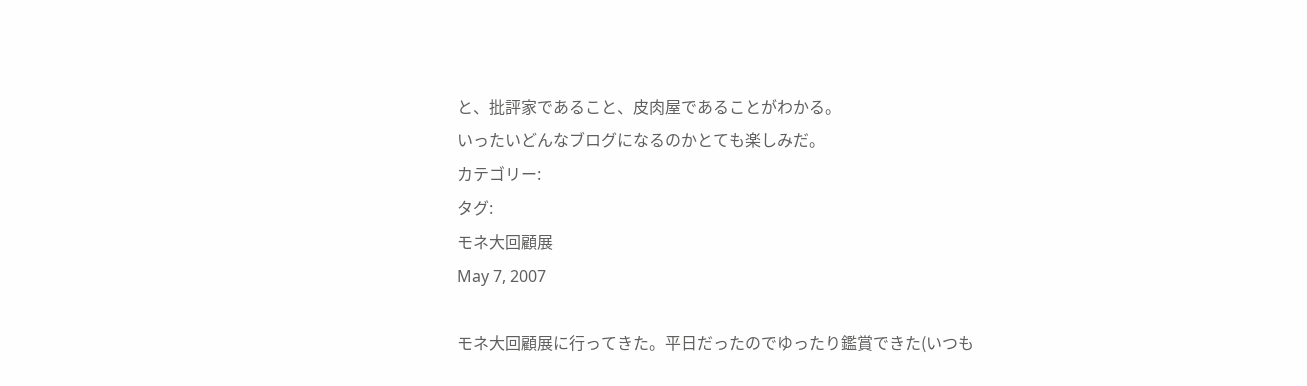と、批評家であること、皮肉屋であることがわかる。
いったいどんなブログになるのかとても楽しみだ。
カテゴリー:
タグ:
モネ大回顧展
May 7, 2007

モネ大回顧展に行ってきた。平日だったのでゆったり鑑賞できた(いつも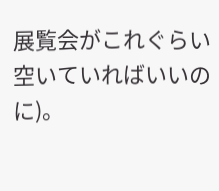展覧会がこれぐらい空いていればいいのに)。